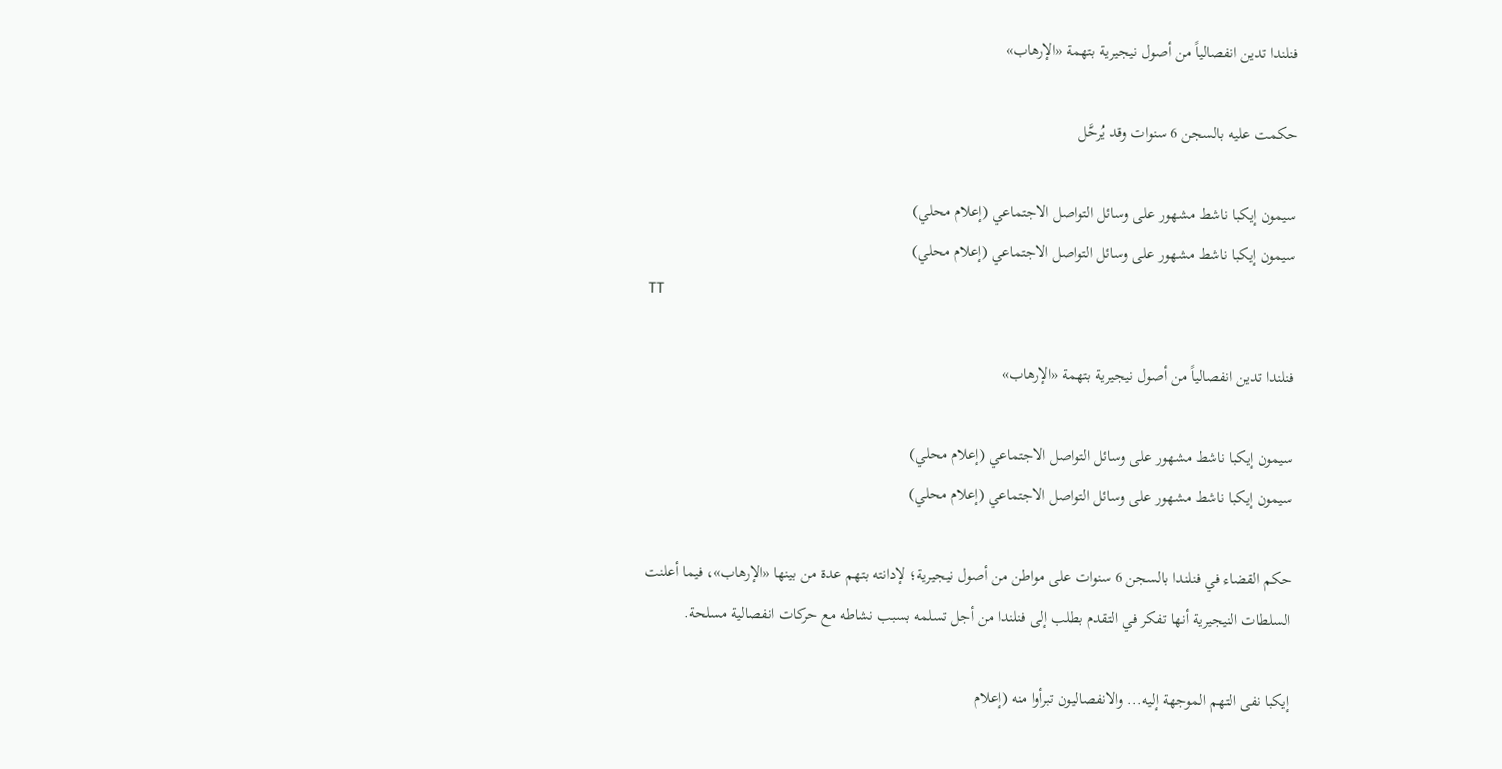فنلندا تدين انفصالياً من أصول نيجيرية بتهمة «الإرهاب»

حكمت عليه بالسجن 6 سنوات وقد يُرحَّل

سيمون إيكبا ناشط مشهور على وسائل التواصل الاجتماعي (إعلام محلي)
سيمون إيكبا ناشط مشهور على وسائل التواصل الاجتماعي (إعلام محلي)
TT

فنلندا تدين انفصالياً من أصول نيجيرية بتهمة «الإرهاب»

سيمون إيكبا ناشط مشهور على وسائل التواصل الاجتماعي (إعلام محلي)
سيمون إيكبا ناشط مشهور على وسائل التواصل الاجتماعي (إعلام محلي)

حكم القضاء في فنلندا بالسجن 6 سنوات على مواطن من أصول نيجيرية؛ لإدانته بتهم عدة من بينها «الإرهاب»، فيما أعلنت السلطات النيجيرية أنها تفكر في التقدم بطلب إلى فنلندا من أجل تسلمه بسبب نشاطه مع حركات انفصالية مسلحة.

إيكبا نفى التهم الموجهة إليه... والانفصاليون تبرأوا منه (إعلام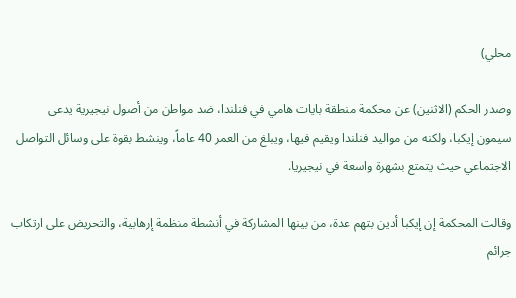محلي)

وصدر الحكم (الاثنين) عن محكمة منطقة بايات هامي في فنلندا، ضد مواطن من أصول نيجيرية يدعى سيمون إيكبا، ولكنه من مواليد فنلندا ويقيم فيها، ويبلغ من العمر 40 عاماً، وينشط بقوة على وسائل التواصل الاجتماعي حيث يتمتع بشهرة واسعة في نيجيريا.

وقالت المحكمة إن إيكبا أدين بتهم عدة، من بينها المشاركة في أنشطة منظمة إرهابية، والتحريض على ارتكاب جرائم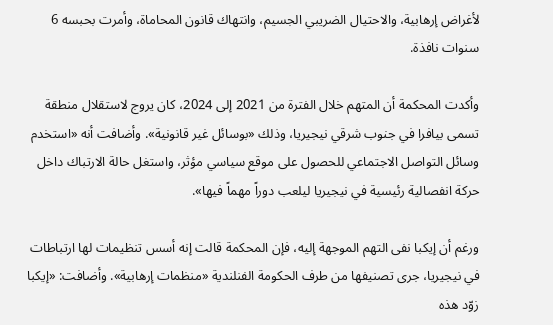لأغراض إرهابية، والاحتيال الضريبي الجسيم، وانتهاك قانون المحاماة، وأمرت بحبسه 6 سنوات نافذة.

وأكدت المحكمة أن المتهم خلال الفترة من 2021 إلى 2024، كان يروج لاستقلال منطقة تسمى بيافرا في جنوب شرقي نيجيريا، وذلك «بوسائل غير قانونية». وأضافت أنه «استخدم وسائل التواصل الاجتماعي للحصول على موقع سياسي مؤثر، واستغل حالة الارتباك داخل حركة انفصالية رئيسية في نيجيريا ليلعب دوراً مهماً فيها».

ورغم أن إيكبا نفى التهم الموجهة إليه، فإن المحكمة قالت إنه أسس تنظيمات لها ارتباطات في نيجيريا، جرى تصنيفها من طرف الحكومة الفنلندية «منظمات إرهابية». وأضافت: «إيكبا زوّد هذه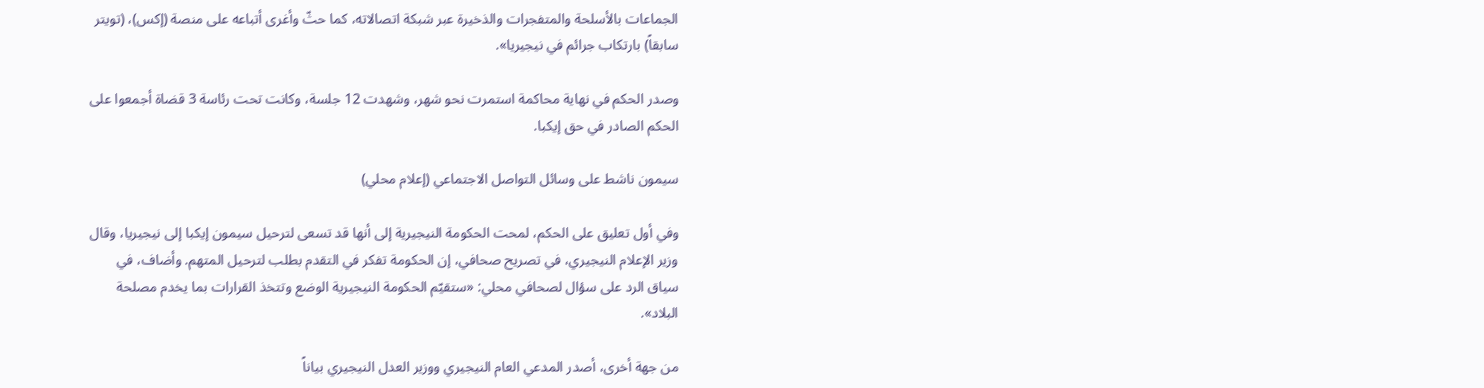الجماعات بالأسلحة والمتفجرات والذخيرة عبر شبكة اتصالاته، كما حثّ وأغرى أتباعه على منصة (إكس)، (تويتر سابقاً) بارتكاب جرائم في نيجيريا».

وصدر الحكم في نهاية محاكمة استمرت نحو شهر، وشهدت 12 جلسة، وكانت تحت رئاسة 3 قضاة أجمعوا على الحكم الصادر في حق إيكبا.

سيمون ناشط على وسائل التواصل الاجتماعي (إعلام محلي)

وفي أول تعليق على الحكم، لمحت الحكومة النيجيرية إلى أنها قد تسعى لترحيل سيمون إيكبا إلى نيجيريا، وقال وزير الإعلام النيجيري، في تصريح صحافي، إن الحكومة تفكر في التقدم بطلب لترحيل المتهم. وأضاف، في سياق الرد على سؤال لصحافي محلي: «ستقيّم الحكومة النيجيرية الوضع وتتخذ القرارات بما يخدم مصلحة البلاد».

من جهة أخرى، أصدر المدعي العام النيجيري ووزير العدل النيجيري بياناً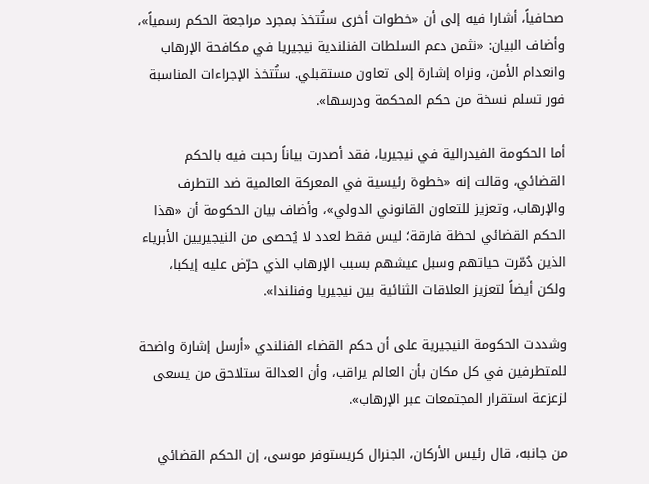صحافياً، أشارا فيه إلى أن «خطوات أخرى ستُتخذ بمجرد مراجعة الحكم رسمياً»، وأضاف البيان: «نثمن دعم السلطات الفنلندية نيجيريا في مكافحة الإرهاب وانعدام الأمن، ونراه إشارة إلى تعاون مستقبلي. ستُتخذ الإجراءات المناسبة فور تسلم نسخة من حكم المحكمة ودرسها».

أما الحكومة الفيدرالية في نيجيريا، فقد أصدرت بياناً رحبت فيه بالحكم القضائي، وقالت إنه «خطوة رئيسية في المعركة العالمية ضد التطرف والإرهاب، وتعزيز للتعاون القانوني الدولي»، وأضاف بيان الحكومة أن «هذا الحكم القضائي لحظة فارقة؛ ليس فقط لعدد لا يُحصى من النيجيريين الأبرياء الذين دُمّرت حياتهم وسبل عيشهم بسبب الإرهاب الذي حرّض عليه إيكبا، ولكن أيضاً لتعزيز العلاقات الثنائية بين نيجيريا وفنلندا».

وشددت الحكومة النيجيرية على أن حكم القضاء الفنلندي «أرسل إشارة واضحة للمتطرفين في كل مكان بأن العالم يراقب، وأن العدالة ستلاحق من يسعى لزعزعة استقرار المجتمعات عبر الإرهاب».

من جانبه، قال رئيس الأركان، الجنرال كريستوفر موسى، إن الحكم القضائي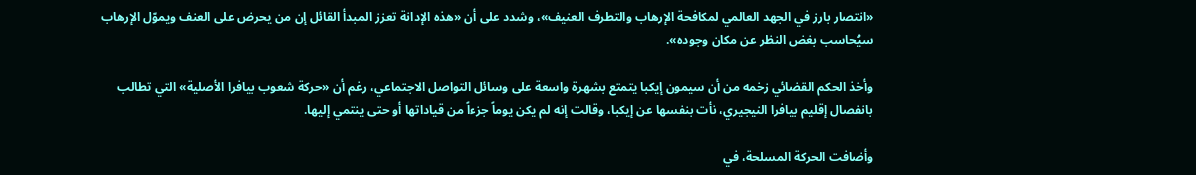«انتصار بارز في الجهد العالمي لمكافحة الإرهاب والتطرف العنيف»، وشدد على أن «هذه الإدانة تعزز المبدأ القائل إن من يحرض على العنف ويموّل الإرهاب سيُحاسب بغض النظر عن مكان وجوده».

وأخذ الحكم القضائي زخمه من أن سيمون إيكبا يتمتع بشهرة واسعة على وسائل التواصل الاجتماعي، رغم أن «حركة شعوب بيافرا الأصلية» التي تطالب بانفصال إقليم بيافرا النيجيري، نأت بنفسها عن إيكبا، وقالت إنه لم يكن يوماً جزءاً من قياداتها أو حتى ينتمي إليها.

وأضافت الحركة المسلحة، في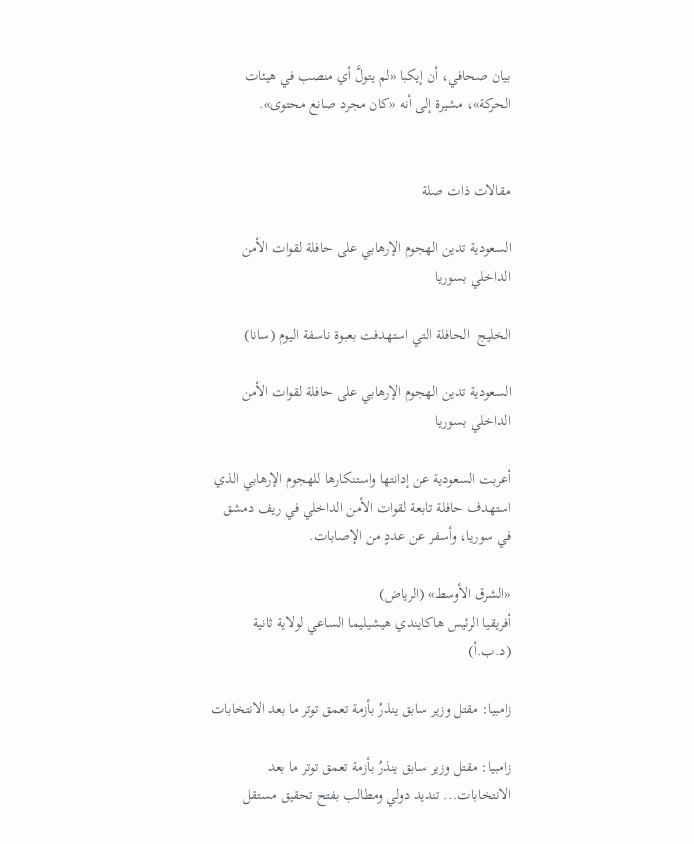بيان صحافي، أن إيكبا «لم يتولَّ أي منصب في هيئات الحركة»، مشيرة إلى أنه «كان مجرد صانع محتوى».


مقالات ذات صلة

السعودية تدين الهجوم الإرهابي على حافلة لقوات الأمن الداخلي بسوريا

الخليج  الحافلة التي استهدفت بعبوة ناسفة اليوم (سانا)

السعودية تدين الهجوم الإرهابي على حافلة لقوات الأمن الداخلي بسوريا

أعربت السعودية عن إدانتها واستنكارها للهجوم الإرهابي الذي استهدف حافلة تابعة لقوات الأمن الداخلي في ريف دمشق في سوريا، وأسفر عن عددٍ من الإصابات.

«الشرق الأوسط» (الرياض)
أفريقيا الرئيس هاكايندي هيشيليما الساعي لولاية ثانية (د.ب.أ)

زامبيا: مقتل وزير سابق ينذرُ بأزمة تعمق توتر ما بعد الانتخابات

زامبيا: مقتل وزير سابق ينذرُ بأزمة تعمق توتر ما بعد الانتخابات... تنديد دولي ومطالب بفتح تحقيق مستقل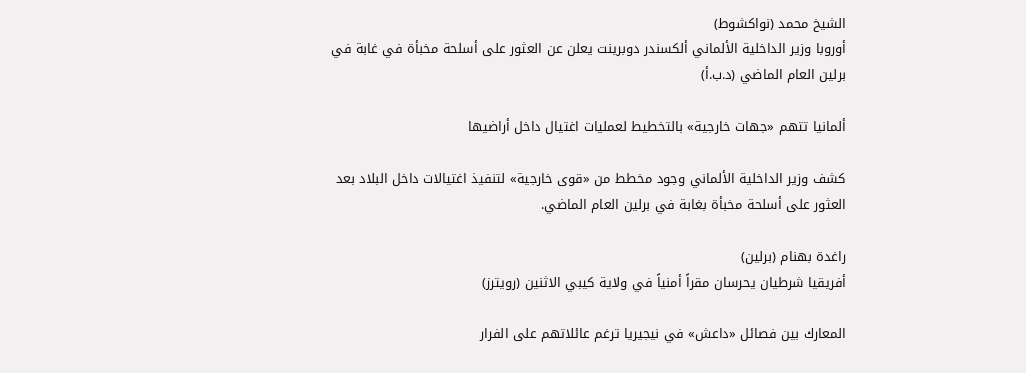الشيخ محمد (نواكشوط)
أوروبا وزير الداخلية الألماني ألكسندر دوبرينت يعلن عن العثور على أسلحة مخبأة في غابة في برلين العام الماضي (د.ب.أ)

ألمانيا تتهم «جهات خارجية» بالتخطيط لعمليات اغتيال داخل أراضيها

كشف وزير الداخلية الألماني وجود مخطط من «قوى خارجية» لتنفيذ اغتيالات داخل البلاد بعد العثور على أسلحة مخبأة بغابة في برلين العام الماضي.

راغدة بهنام (برلين)
أفريقيا شرطيان يحرسان مقراً أمنياً في ولاية كيبي الاثنين (رويترز)

المعارك بين فصائل «داعش» في نيجيريا ترغم عائلاتهم على الفرار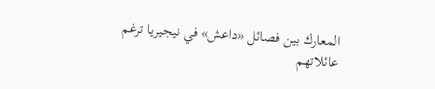المعارك بين فصائل «داعش» في نيجيريا ترغم عائلاتهم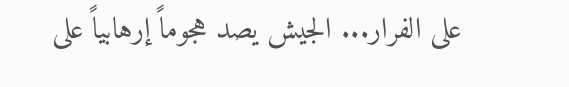على الفرار... الجيش يصد هجوماً إرهابياً على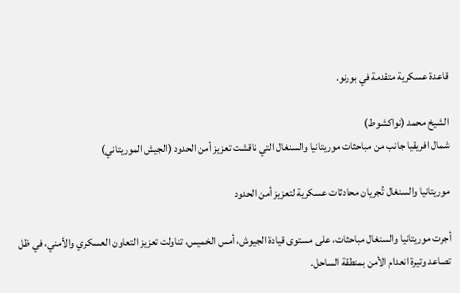قاعدة عسكرية متقدمة في بورنو.

الشيخ محمد (نواكشوط)
شمال افريقيا جانب من مباحثات موريتانيا والسنغال التي ناقشت تعزيز أمن الحدود (الجيش الموريتاني)

موريتانيا والسنغال تُجريان محادثات عسكرية لتعزيز أمن الحدود

أجرت موريتانيا والسنغال مباحثات، على مستوى قيادة الجيوش، أمس الخميس، تناولت تعزيز التعاون العسكري والأمني، في ظل تصاعد وتيرة انعدام الأمن بمنطقة الساحل.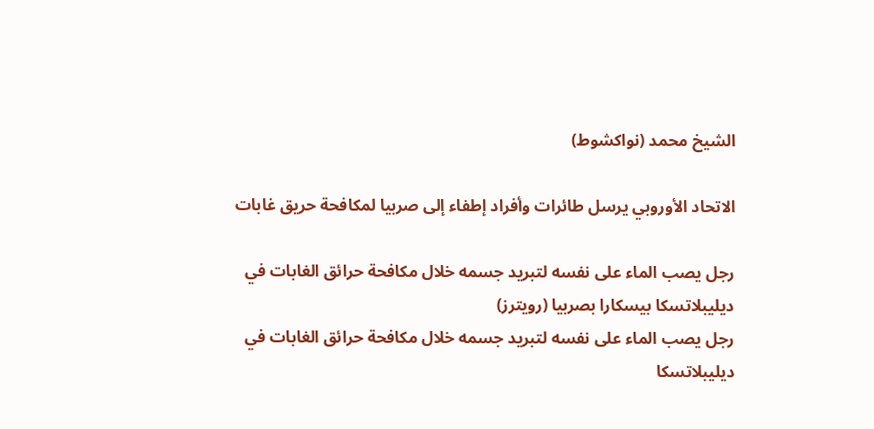الشيخ محمد (نواكشوط)

الاتحاد الأوروبي يرسل طائرات وأفراد إطفاء إلى صربيا لمكافحة حريق غابات

رجل يصب الماء على نفسه لتبريد جسمه خلال مكافحة حرائق الغابات في ديليبلاتسكا بيسكارا بصربيا (رويترز)
رجل يصب الماء على نفسه لتبريد جسمه خلال مكافحة حرائق الغابات في ديليبلاتسكا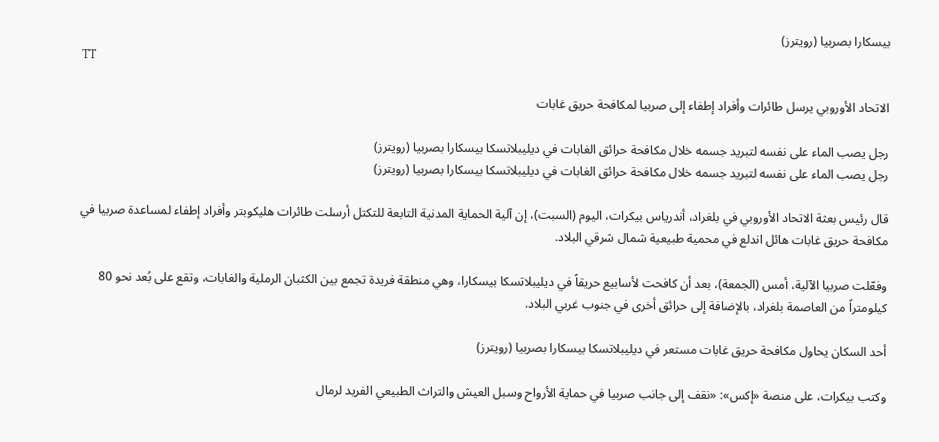بيسكارا بصربيا (رويترز)
TT

الاتحاد الأوروبي يرسل طائرات وأفراد إطفاء إلى صربيا لمكافحة حريق غابات

رجل يصب الماء على نفسه لتبريد جسمه خلال مكافحة حرائق الغابات في ديليبلاتسكا بيسكارا بصربيا (رويترز)
رجل يصب الماء على نفسه لتبريد جسمه خلال مكافحة حرائق الغابات في ديليبلاتسكا بيسكارا بصربيا (رويترز)

قال رئيس بعثة الاتحاد الأوروبي في بلغراد، أندرياس ‌بيكرات، اليوم (السبت)، إن آلية الحماية المدنية التابعة للتكتل أرسلت طائرات هليكوبتر وأفراد إطفاء لمساعدة صربيا في مكافحة حريق غابات هائل اندلع في محمية طبيعية شمال شرقي البلاد.

وفعّلت صربيا الآلية، أمس (الجمعة)، بعد أن كافحت لأسابيع حريقاً في ديليبلاتسكا بيسكارا، وهي منطقة فريدة تجمع بين الكثبان الرملية والغابات، وتقع على بُعد نحو 80 كيلومتراً من العاصمة بلغراد، بالإضافة إلى حرائق أخرى في جنوب غربي البلاد.

أحد السكان يحاول مكافحة حريق غابات مستعر في ديليبلاتسكا بيسكارا بصربيا (رويترز)

وكتب بيكرات، على منصة «إكس»: «نقف إلى جانب صربيا في حماية الأرواح وسبل العيش ‌والتراث الطبيعي ‌الفريد لرمال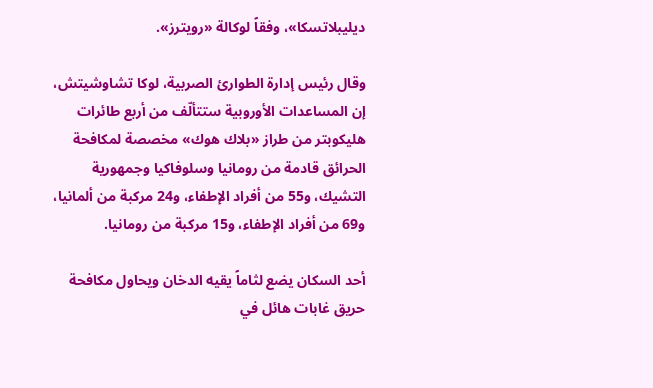ديليبلاتسكا»، وفقاً لوكالة «رويترز».

وقال رئيس إدارة ‌الطوارئ الصربية، لوكا تشاوشيتش، إن المساعدات الأوروبية ستتألّف من أربع طائرات هليكوبتر من طراز «بلاك هوك» مخصصة لمكافحة الحرائق قادمة من رومانيا وسلوفاكيا وجمهورية التشيك، و55 من أفراد الإطفاء، و24 مركبة من ألمانيا، و69 من أفراد الإطفاء، و15 مركبة من رومانيا.

أحد السكان يضع لثاماً يقيه الدخان ويحاول مكافحة حريق غابات هائل في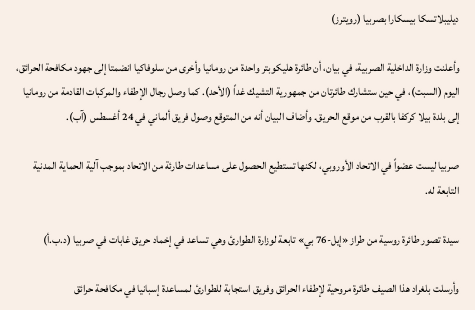ديليبلاتسكا بيسكارا بصربيا (رويترز)

وأعلنت وزارة الداخلية الصربية، في بيان، أن طائرة هليكوبتر واحدة من رومانيا وأخرى من سلوفاكيا انضمتا إلى جهود مكافحة الحرائق، اليوم (السبت)، في حين ستشارك ‌طائرتان من جمهورية التشيك ‌غداً (الأحد). كما وصل رجال الإطفاء والمركبات القادمة من رومانيا إلى بلدة ‌بيلا كركفا بالقرب من موقع الحريق. وأضاف البيان أنه من ‌المتوقع وصول فريق ألماني في 24 أغسطس (آب).

صربيا ليست عضواً في الاتحاد الأوروبي، لكنها تستطيع الحصول على مساعدات طارئة من الاتحاد بموجب آلية الحماية المدنية التابعة له.

سيدة تصور طائرة روسية من طراز «إيل-76 بي» تابعة لوزارة الطوارئ وهي تساعد في إخماد حريق غابات في صربيا (د.ب.أ)

وأرسلت بلغراد هذا الصيف طائرة مروحية ‌لإطفاء الحرائق وفريق استجابة للطوارئ لمساعدة إسبانيا في مكافحة حرائق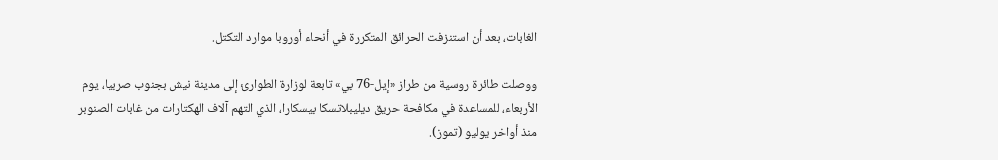الغابات، بعد أن استنزفت الحرائق المتكررة في أنحاء أوروبا موارد التكتل.

ووصلت طائرة روسية من طراز «إيل-76 بي» تابعة لوزارة الطوارئ إلى مدينة نيش بجنوب صربيا، يوم الأربعاء، للمساعدة في مكافحة حريق ديليبلاتسكا بيسكارا، الذي التهم آلاف الهكتارات من غابات الصنوبر منذ أواخر يوليو (تموز).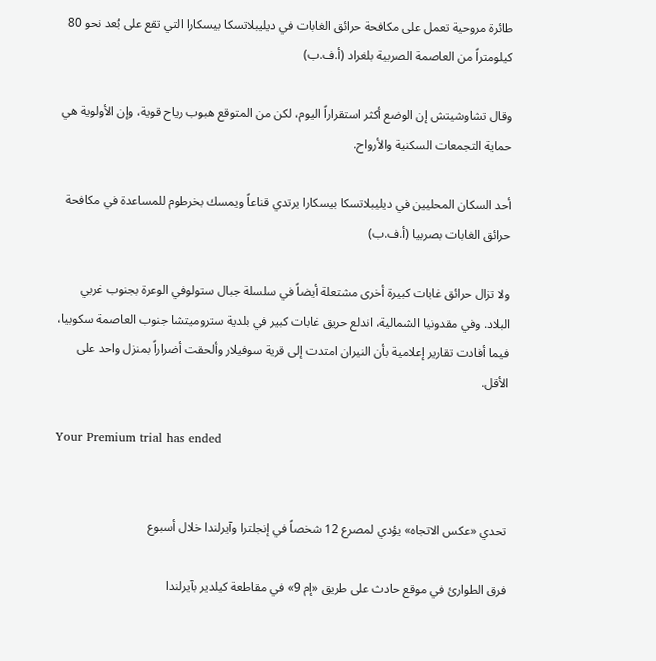طائرة مروحية تعمل على مكافحة حرائق الغابات في ديليبلاتسكا بيسكارا التي تقع على بُعد نحو 80 كيلومتراً من العاصمة الصربية بلغراد (أ.ف.ب)

وقال تشاوشيتش إن الوضع أكثر استقراراً اليوم، لكن من المتوقع هبوب رياح قوية، وإن الأولوية هي حماية التجمعات السكنية والأرواح.

أحد السكان المحليين في ديليبلاتسكا بيسكارا يرتدي قناعاً ويمسك بخرطوم للمساعدة في مكافحة حرائق الغابات بصربيا (أ.ف.ب)

ولا تزال حرائق غابات كبيرة أخرى مشتعلة أيضاً في سلسلة جبال ستولوفي الوعرة بجنوب غربي البلاد. وفي مقدونيا الشمالية، اندلع حريق غابات كبير في بلدية ستروميتشا جنوب العاصمة سكوبيا، فيما أفادت تقارير إعلامية بأن النيران امتدت إلى قرية سوفيلار وألحقت أضراراً بمنزل واحد على الأقل.

Your Premium trial has ended


تحدي «عكس الاتجاه» يؤدي لمصرع 12 شخصاً في إنجلترا وآيرلندا خلال أسبوع

فرق الطوارئ في موقع حادث على طريق «إم 9» في مقاطعة كيلدير بآيرلندا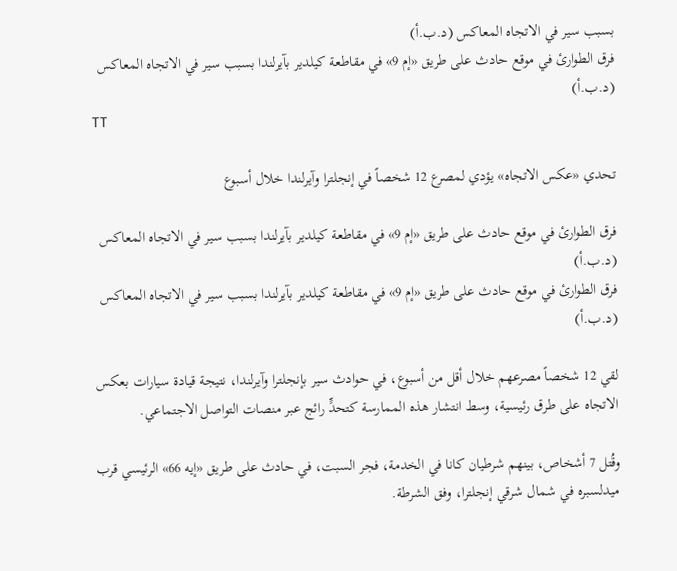بسبب سير في الاتجاه المعاكس (د.ب.أ)
فرق الطوارئ في موقع حادث على طريق «إم 9» في مقاطعة كيلدير بآيرلندا بسبب سير في الاتجاه المعاكس (د.ب.أ)
TT

تحدي «عكس الاتجاه» يؤدي لمصرع 12 شخصاً في إنجلترا وآيرلندا خلال أسبوع

فرق الطوارئ في موقع حادث على طريق «إم 9» في مقاطعة كيلدير بآيرلندا بسبب سير في الاتجاه المعاكس (د.ب.أ)
فرق الطوارئ في موقع حادث على طريق «إم 9» في مقاطعة كيلدير بآيرلندا بسبب سير في الاتجاه المعاكس (د.ب.أ)

لقي 12 شخصاً مصرعهم خلال أقل من أسبوع، في حوادث سير بإنجلترا وآيرلندا، نتيجة قيادة سيارات بعكس الاتجاه على طرق رئيسية، وسط انتشار هذه الممارسة كتحدٍّ رائج عبر منصات التواصل الاجتماعي.

وقُتل 7 أشخاص، بينهم شرطيان كانا في الخدمة، فجر السبت، في حادث على طريق «إيه 66» الرئيسي قرب ميدلسبره في شمال شرقي إنجلترا، وفق الشرطة.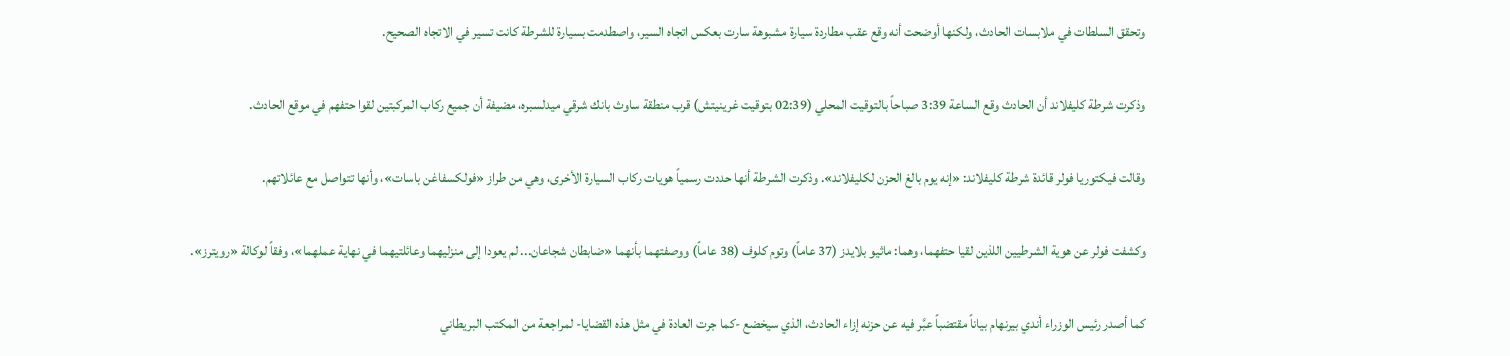وتحقق السلطات في ملابسات الحادث، ولكنها أوضحت أنه وقع عقب مطاردة سيارة مشبوهة سارت بعكس اتجاه السير، واصطدمت بسيارة للشرطة كانت تسير في الاتجاه الصحيح.

وذكرت شرطة كليفلاند أن الحادث وقع الساعة 3:39 صباحاً بالتوقيت المحلي (02:39 بتوقيت غرينيتش) قرب منطقة ساوث ‌بانك شرقي ‌ميدلسبره، مضيفة أن جميع ركاب ‌المركبتين لقوا حتفهم في موقع الحادث.

وقالت فيكتوريا فولر قائدة شرطة كليفلاند: «إنه يوم بالغ الحزن لكليفلاند». وذكرت الشرطة أنها حددت رسمياً هويات ركاب السيارة الأخرى، وهي من طراز «فولكسفاغن باسات»، وأنها تتواصل مع عائلاتهم.

وكشفت فولر عن هوية الشرطيين اللذين لقيا حتفهما، وهما: ماثيو ‌بلايدز (37 عاماً) وتوم ‌كلوف (38 عاماً) ووصفتهما بأنهما «ضابطان شجاعان... لم يعودا إلى ‌منزليهما وعائلتيهما في نهاية عملهما»، وفقاً لوكالة «رويترز».

كما أصدر ‌رئيس الوزراء أندي بيرنهام بياناً مقتضباً عبَّر فيه عن حزنه إزاء الحادث، الذي سيخضع -كما جرت العادة في مثل هذه القضايا- لمراجعة من ‌المكتب البريطاني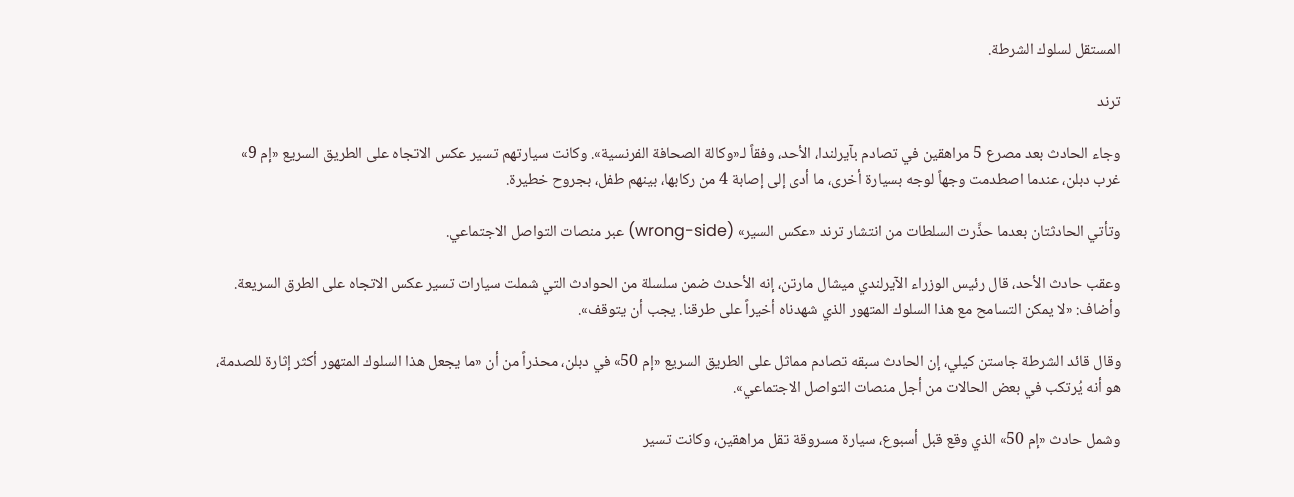المستقل لسلوك الشرطة.

ترند

وجاء الحادث بعد مصرع 5 مراهقين في تصادم بآيرلندا، الأحد، وفقاً لـ«وكالة الصحافة الفرنسية». وكانت سيارتهم تسير عكس الاتجاه على الطريق السريع «إم 9» غرب دبلن، عندما اصطدمت وجهاً لوجه بسيارة أخرى، ما أدى إلى إصابة 4 من ركابها، بينهم طفل، بجروح خطيرة.

وتأتي الحادثتان بعدما حذَّرت السلطات من انتشار ترند «عكس السير» (wrong-side) عبر منصات التواصل الاجتماعي.

وعقب حادث الأحد، قال رئيس الوزراء الآيرلندي ميشال مارتن، إنه الأحدث ضمن سلسلة من الحوادث التي شملت سيارات تسير عكس الاتجاه على الطرق السريعة. وأضاف: «لا يمكن التسامح مع هذا السلوك المتهور الذي شهدناه أخيراً على طرقنا. يجب أن يتوقف».

وقال قائد الشرطة جاستن كيلي، إن الحادث سبقه تصادم مماثل على الطريق السريع «إم 50» في دبلن، محذراً من أن «ما يجعل هذا السلوك المتهور أكثر إثارة للصدمة، هو أنه يُرتكب في بعض الحالات من أجل منصات التواصل الاجتماعي».

وشمل حادث «إم 50» الذي وقع قبل أسبوع، سيارة مسروقة تقل مراهقين، وكانت تسير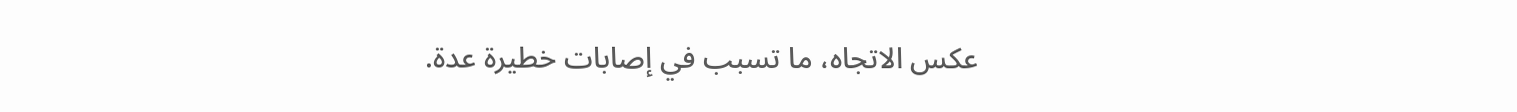عكس الاتجاه، ما تسبب في إصابات خطيرة عدة.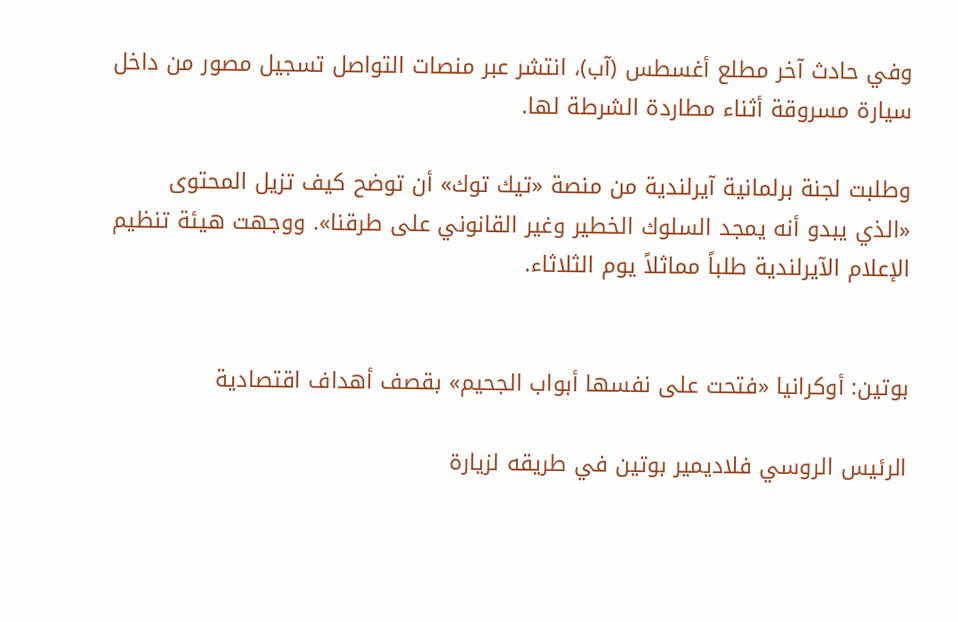وفي حادث آخر مطلع أغسطس (آب)، انتشر عبر منصات التواصل تسجيل مصور من داخل سيارة مسروقة أثناء مطاردة الشرطة لها.

وطلبت لجنة برلمانية آيرلندية من منصة «تيك توك» أن توضح كيف تزيل المحتوى «الذي يبدو أنه يمجد السلوك الخطير وغير القانوني على طرقنا». ووجهت هيئة تنظيم الإعلام الآيرلندية طلباً مماثلاً يوم الثلاثاء.


بوتين: أوكرانيا «فتحت على نفسها أبواب الجحيم» بقصف أهداف اقتصادية

الرئيس الروسي فلاديمير بوتين في طريقه لزيارة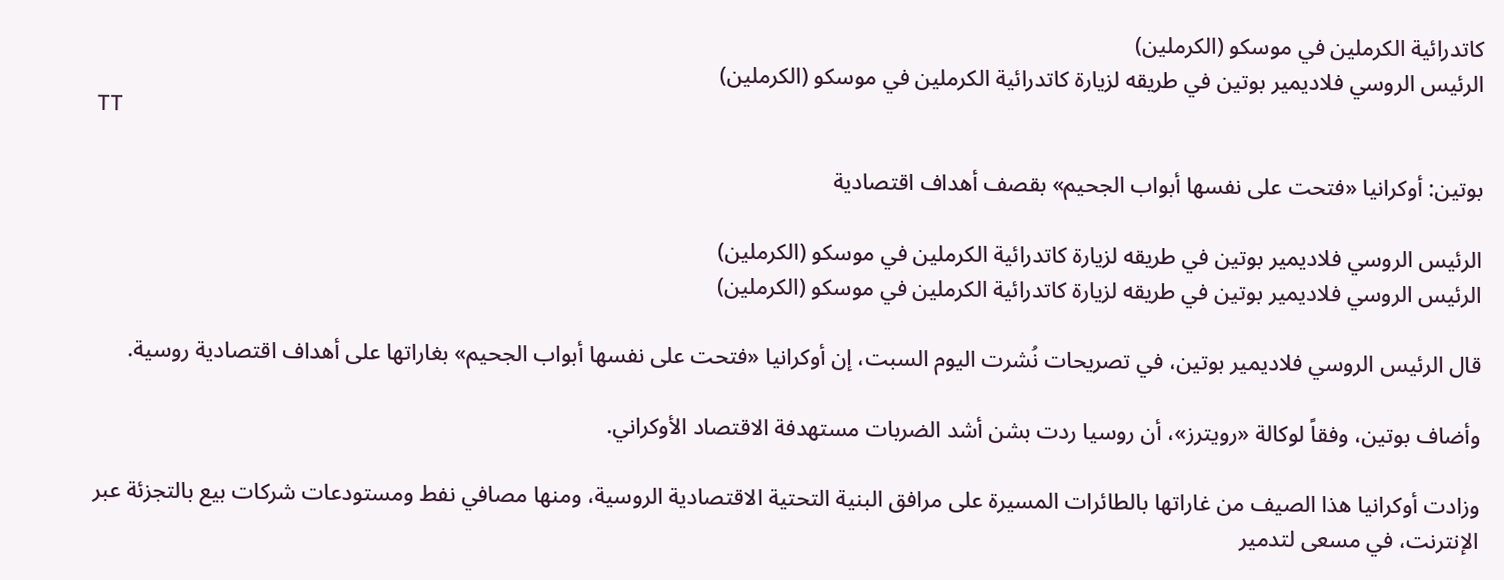كاتدرائية الكرملين في موسكو (الكرملين)
الرئيس الروسي فلاديمير بوتين في طريقه لزيارة كاتدرائية الكرملين في موسكو (الكرملين)
TT

بوتين: أوكرانيا «فتحت على نفسها أبواب الجحيم» بقصف أهداف اقتصادية

الرئيس الروسي فلاديمير بوتين في طريقه لزيارة كاتدرائية الكرملين في موسكو (الكرملين)
الرئيس الروسي فلاديمير بوتين في طريقه لزيارة كاتدرائية الكرملين في موسكو (الكرملين)

قال الرئيس الروسي فلاديمير بوتين، ‌في تصريحات ‌نُشرت اليوم ‌السبت، إن أوكرانيا «فتحت على نفسها أبواب الجحيم» بغاراتها ‌على ‌أهداف اقتصادية ‌روسية.

وأضاف ‌بوتين، وفقاً لوكالة «رويترز»، أن روسيا ‌ردت بشن أشد الضربات مستهدفة الاقتصاد الأوكراني.

وزادت أوكرانيا هذا الصيف من غاراتها بالطائرات المسيرة على مرافق البنية التحتية الاقتصادية الروسية، ومنها مصافي نفط ‌ومستودعات شركات بيع ‌بالتجزئة عبر الإنترنت، في ‌مسعى لتدمير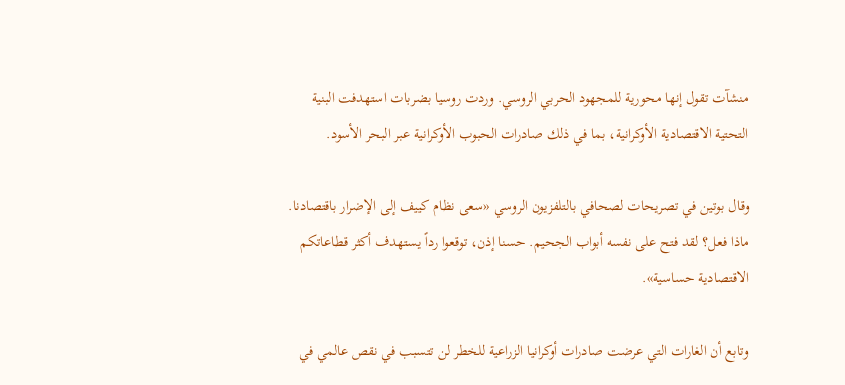منشآت تقول إنها محورية للمجهود الحربي الروسي. وردت روسيا بضربات استهدفت البنية التحتية الاقتصادية الأوكرانية، بما في ذلك صادرات الحبوب الأوكرانية عبر البحر الأسود.

وقال بوتين في تصريحات لصحافي بالتلفزيون الروسي «سعى نظام كييف إلى الإضرار باقتصادنا. ماذا فعل؟ لقد فتح ‌على نفسه أبواب ‌الجحيم. حسنا إذن، توقعوا رداً يستهدف أكثر ‌قطاعاتكم الاقتصادية حساسية».

وتابع أن الغارات التي ‌عرضت صادرات أوكرانيا الزراعية للخطر لن تتسبب في نقص عالمي في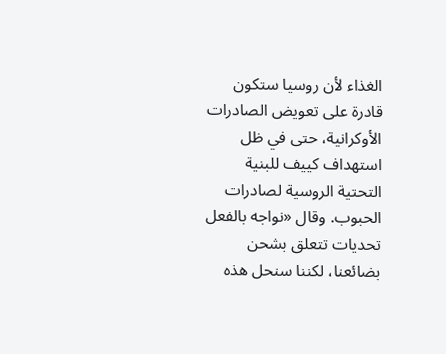الغذاء لأن روسيا ستكون قادرة على تعويض الصادرات الأوكرانية، حتى ‌في ظل استهداف كييف للبنية التحتية الروسية لصادرات الحبوب. وقال «نواجه بالفعل تحديات تتعلق بشحن بضائعنا، لكننا سنحل هذه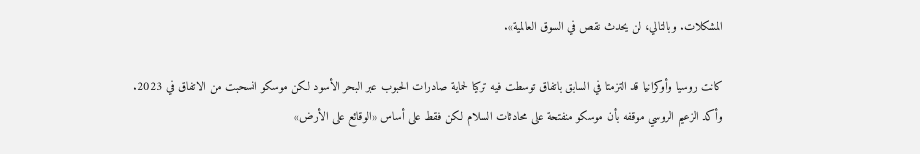المشكلات. وبالتالي، لن يحدث نقص في السوق العالمية».

كانت روسيا وأوكرانيا قد التزمتا في السابق باتفاق توسطت فيه تركيا لحماية صادرات الحبوب عبر البحر الأسود لكن موسكو انسحبت من الاتفاق في 2023. وأكد الزعيم الروسي موقفه بأن موسكو منفتحة على محادثات السلام لكن فقط على أساس «الوقائع على الأرض»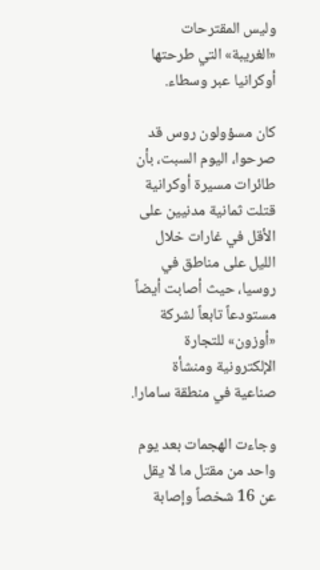وليس المقترحات «الغريبة» التي طرحتها أوكرانيا عبر وسطاء.

كان مسؤولون روس قد صرحوا، اليوم السبت، بأن طائرات مسيرة أوكرانية قتلت ثمانية مدنيين على الأقل في غارات خلال الليل على مناطق في روسيا، حيث أصابت أيضاً مستودعاً تابعاً لشركة «أوزون» للتجارة الإلكترونية ومنشأة صناعية في منطقة سامارا.

وجاءت الهجمات بعد يوم واحد من مقتل ما لا يقل عن 16 شخصاً وإصابة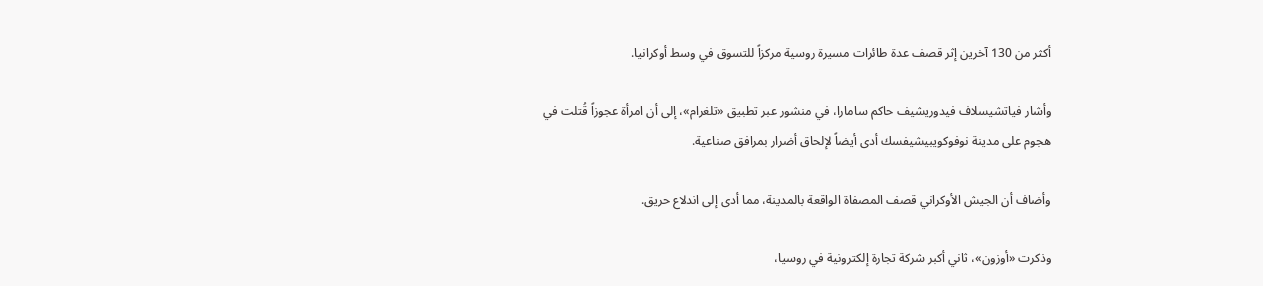أكثر من 130 آخرين إثر قصف عدة طائرات مسيرة روسية مركزاً للتسوق في وسط أوكرانيا.

وأشار فياتشيسلاف ‌فيدوريشيف حاكم ‌سامارا، في منشور عبر تطبيق «تلغرام»، إلى أن امرأة ‌عجوزاً قُتلت في هجوم على مدينة نوفوكويبيشيفسك أدى أيضاً لإلحاق أضرار بمرافق صناعية.

وأضاف أن الجيش الأوكراني قصف المصفاة الواقعة بالمدينة، مما أدى إلى اندلاع حريق.

وذكرت «أوزون»، ثاني أكبر شركة تجارة إلكترونية في روسيا،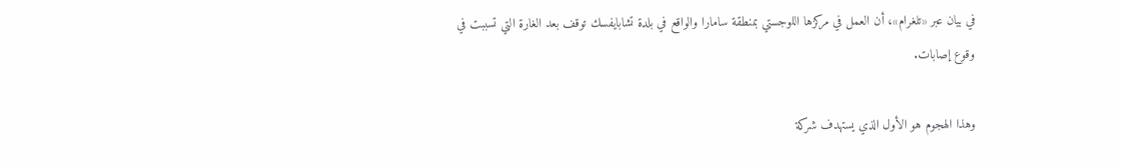في بيان عبر «تلغرام»، أن العمل في مركزها اللوجستي بمنطقة سامارا والواقع في بلدة تشابايفسك توقف بعد الغارة ‌التي تسببت في وقوع ‌إصابات.

وهذا الهجوم هو الأول الذي يستهدف شركة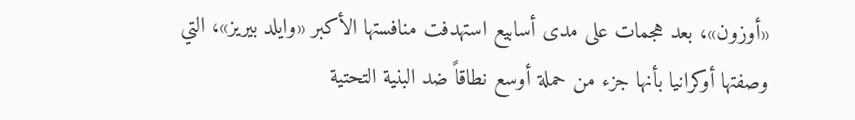«أوزون»، ‌بعد هجمات على مدى أسابيع استهدفت منافستها الأكبر «وايلد ‌بيريز»، التي وصفتها أوكرانيا بأنها جزء من حملة أوسع نطاقاً ضد البنية التحتية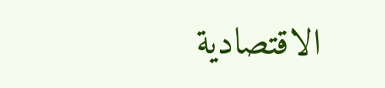الاقتصادية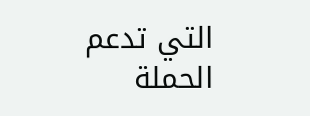التي تدعم الحملة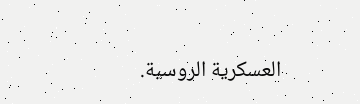العسكرية الروسية.